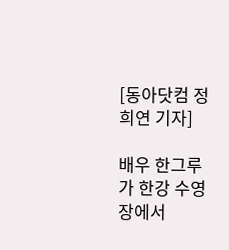[동아닷컴 정희연 기자]

배우 한그루가 한강 수영장에서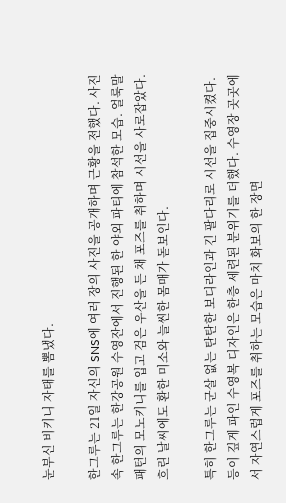눈부신 비키니 자태를 뽐냈다.

한그루는 21일 자신의 SNS에 여러 장의 사진을 공개하며 근황을 전했다. 사진 속 한그루는 한강공원 수영잔에서 진행된 한 야외 파티에 참석한 모습. 얼룩말 패턴의 모노키니를 입고 검은 우산을 든 채 포즈를 취하며 시선을 사로잡았다. 흐린 날씨에도 환한 미소와 늘씬한 몸매가 돋보인다.

특히 한그루는 군살 없는 탄탄한 보디라인과 긴 팔다리로 시선을 집중시켰다. 등이 깊게 파인 수영복 디자인은 한층 세련된 분위기를 더했다. 수영장 곳곳에서 자연스럽게 포즈를 취하는 모습은 마치 화보의 한 장면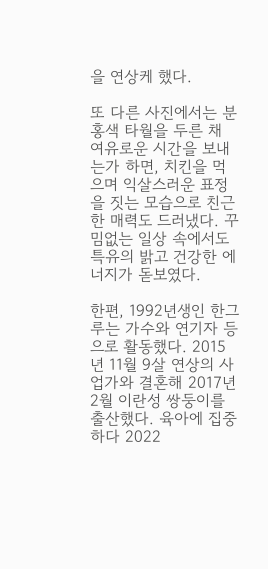을 연상케 했다.

또 다른 사진에서는 분홍색 타월을 두른 채 여유로운 시간을 보내는가 하면, 치킨을 먹으며 익살스러운 표정을 짓는 모습으로 친근한 매력도 드러냈다. 꾸밈없는 일상 속에서도 특유의 밝고 건강한 에너지가 돋보였다.

한편, 1992년생인 한그루는 가수와 연기자 등으로 활동했다. 2015년 11월 9살 연상의 사업가와 결혼해 2017년 2월 이란성 쌍둥이를 출산했다. 육아에 집중하다 2022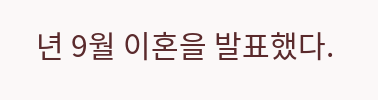년 9월 이혼을 발표했다.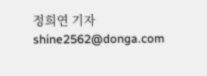정희연 기자 shine2562@donga.com